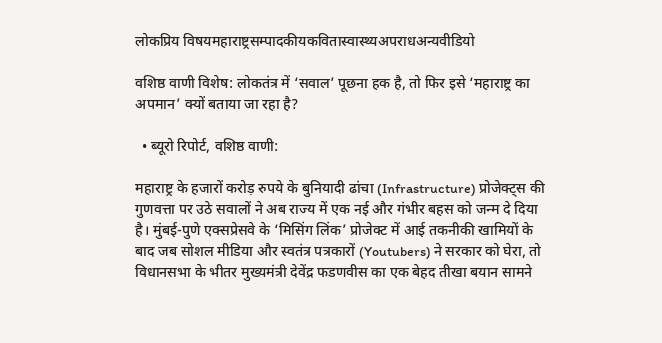लोकप्रिय विषयमहाराष्ट्रसम्पादकीयकवितास्वास्थ्यअपराधअन्यवीडियो

वशिष्ठ वाणी विशेष: लोकतंत्र में ‘सवाल’ पूछना हक है, तो फिर इसे ‘महाराष्ट्र का अपमान’ क्यों बताया जा रहा है?

  • ब्यूरो रिपोर्ट, वशिष्ठ वाणी:

महाराष्ट्र के हजारों करोड़ रुपये के बुनियादी ढांचा (Infrastructure) प्रोजेक्ट्स की गुणवत्ता पर उठे सवालों ने अब राज्य में एक नई और गंभीर बहस को जन्म दे दिया है। मुंबई-पुणे एक्सप्रेसवे के ‘मिसिंग लिंक’ प्रोजेक्ट में आई तकनीकी खामियों के बाद जब सोशल मीडिया और स्वतंत्र पत्रकारों (Youtubers) ने सरकार को घेरा, तो विधानसभा के भीतर मुख्यमंत्री देवेंद्र फडणवीस का एक बेहद तीखा बयान सामने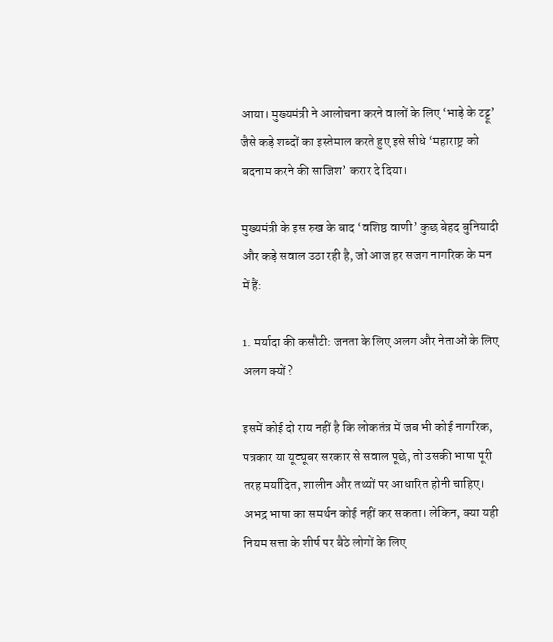आया। मुख्यमंत्री ने आलोचना करने वालों के लिए ‘भाड़े के टट्टू’ जैसे कड़े शब्दों का इस्तेमाल करते हुए इसे सीधे ‘महाराष्ट्र को बदनाम करने की साजिश’ करार दे दिया।

मुख्यमंत्री के इस रुख के बाद ‘वशिष्ठ वाणी’ कुछ बेहद बुनियादी और कड़े सवाल उठा रही है, जो आज हर सजग नागरिक के मन में हैं:

1. मर्यादा की कसौटी: जनता के लिए अलग और नेताओं के लिए अलग क्यों?

इसमें कोई दो राय नहीं है कि लोकतंत्र में जब भी कोई नागरिक, पत्रकार या यूट्यूबर सरकार से सवाल पूछे, तो उसकी भाषा पूरी तरह मर्यादित, शालीन और तथ्यों पर आधारित होनी चाहिए। अभद्र भाषा का समर्थन कोई नहीं कर सकता। लेकिन, क्या यही नियम सत्ता के शीर्ष पर बैठे लोगों के लिए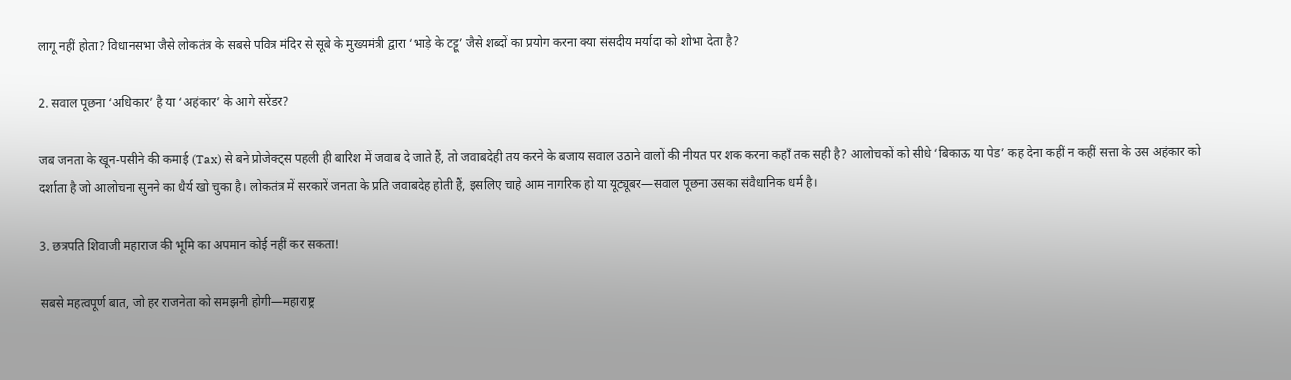लागू नहीं होता? विधानसभा जैसे लोकतंत्र के सबसे पवित्र मंदिर से सूबे के मुख्यमंत्री द्वारा ‘भाड़े के टट्टू’ जैसे शब्दों का प्रयोग करना क्या संसदीय मर्यादा को शोभा देता है?

2. सवाल पूछना ‘अधिकार’ है या ‘अहंकार’ के आगे सरेंडर?

जब जनता के खून-पसीने की कमाई (Tax) से बने प्रोजेक्ट्स पहली ही बारिश में जवाब दे जाते हैं, तो जवाबदेही तय करने के बजाय सवाल उठाने वालों की नीयत पर शक करना कहाँ तक सही है? आलोचकों को सीधे ‘बिकाऊ या पेड’ कह देना कहीं न कहीं सत्ता के उस अहंकार को दर्शाता है जो आलोचना सुनने का धैर्य खो चुका है। लोकतंत्र में सरकारें जनता के प्रति जवाबदेह होती हैं, इसलिए चाहे आम नागरिक हो या यूट्यूबर—सवाल पूछना उसका संवैधानिक धर्म है।

3. छत्रपति शिवाजी महाराज की भूमि का अपमान कोई नहीं कर सकता!

सबसे महत्वपूर्ण बात, जो हर राजनेता को समझनी होगी—महाराष्ट्र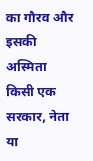का गौरव और इसकी अस्मिता किसी एक सरकार, नेता या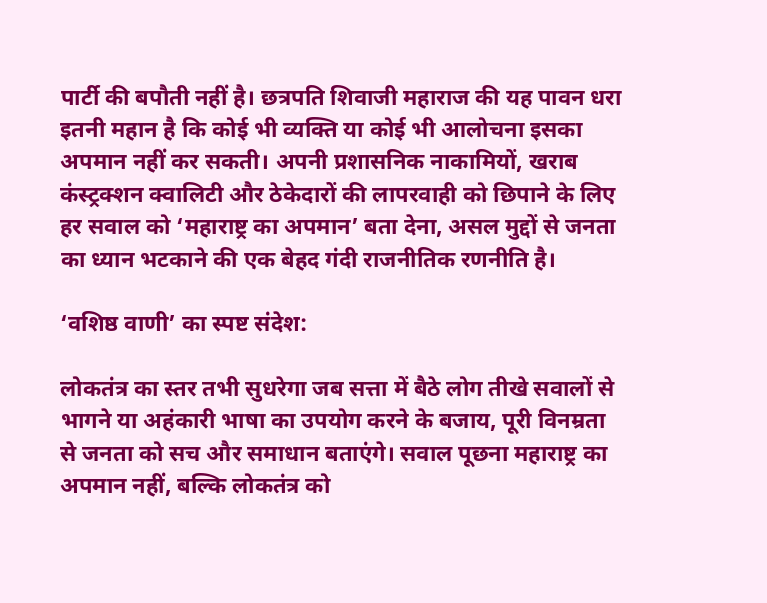पार्टी की बपौती नहीं है। छत्रपति शिवाजी महाराज की यह पावन धरा इतनी महान है कि कोई भी व्यक्ति या कोई भी आलोचना इसका अपमान नहीं कर सकती। अपनी प्रशासनिक नाकामियों, खराब कंस्ट्रक्शन क्वालिटी और ठेकेदारों की लापरवाही को छिपाने के लिए हर सवाल को ‘महाराष्ट्र का अपमान’ बता देना, असल मुद्दों से जनता का ध्यान भटकाने की एक बेहद गंदी राजनीतिक रणनीति है।

‘वशिष्ठ वाणी’ का स्पष्ट संदेश:

लोकतंत्र का स्तर तभी सुधरेगा जब सत्ता में बैठे लोग तीखे सवालों से भागने या अहंकारी भाषा का उपयोग करने के बजाय, पूरी विनम्रता से जनता को सच और समाधान बताएंगे। सवाल पूछना महाराष्ट्र का अपमान नहीं, बल्कि लोकतंत्र को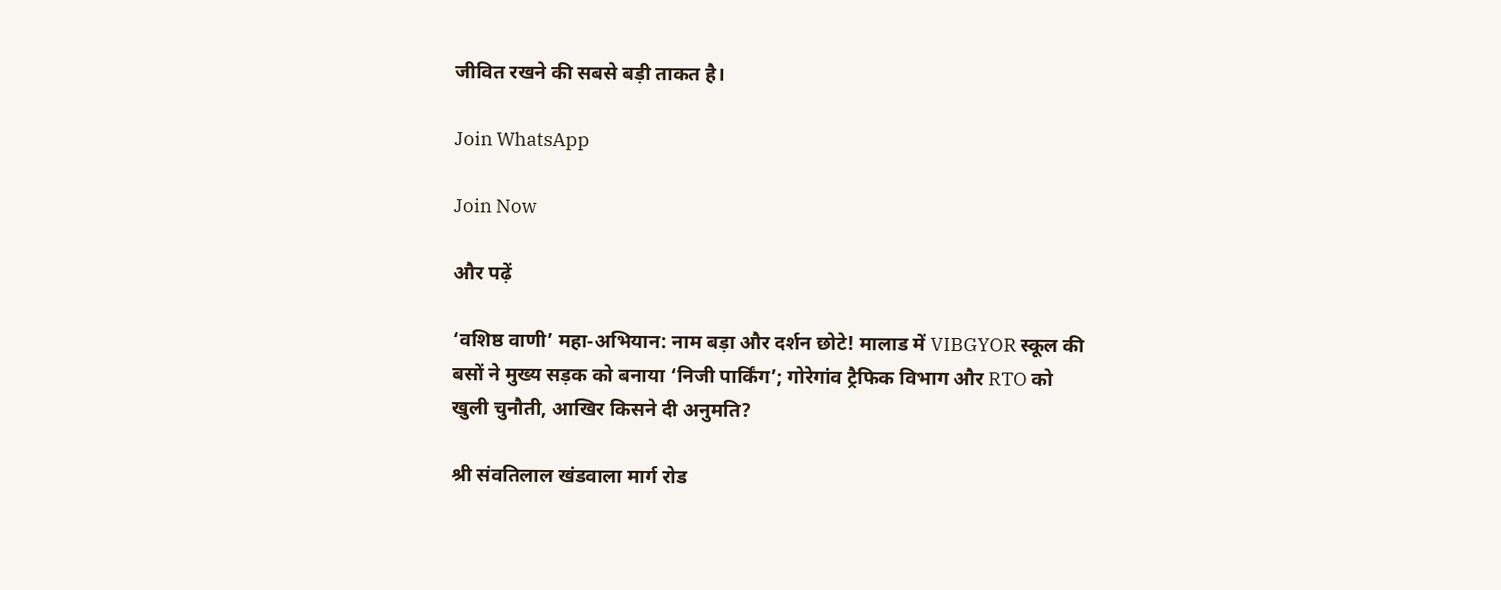जीवित रखने की सबसे बड़ी ताकत है।

Join WhatsApp

Join Now

और पढ़ें

‘वशिष्ठ वाणी’ महा-अभियान: नाम बड़ा और दर्शन छोटे! मालाड में VIBGYOR स्कूल की बसों ने मुख्य सड़क को बनाया ‘निजी पार्किंग’; गोरेगांव ट्रैफिक विभाग और RTO को खुली चुनौती, आखिर किसने दी अनुमति?

श्री संवतिलाल खंडवाला मार्ग रोड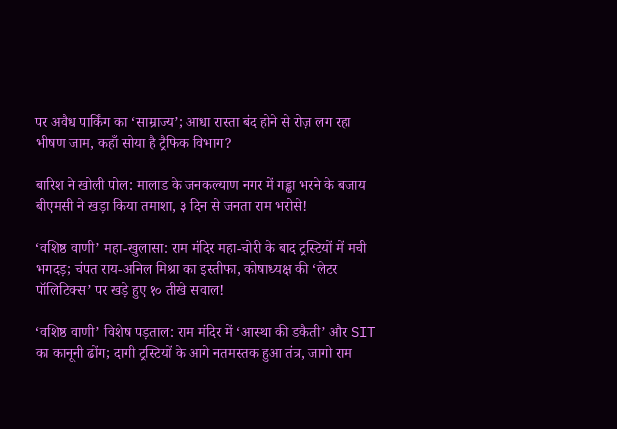पर अवैध पार्किंग का ‘साम्राज्य’; आधा रास्ता बंद होने से रोज़ लग रहा भीषण जाम, कहाँ सोया है ट्रैफिक विभाग?

बारिश ने खोली पोल: मालाड के जनकल्याण नगर में गड्ढा भरने के बजाय बीएमसी ने खड़ा किया तमाशा, ३ दिन से जनता राम भरोसे!

‘वशिष्ठ वाणी’ महा-खुलासा: राम मंदिर महा-चोरी के बाद ट्रस्टियों में मची भगदड़; चंपत राय-अनिल मिश्रा का इस्तीफा, कोषाध्यक्ष की ‘लेटर पॉलिटिक्स’ पर खड़े हुए १० तीखे सवाल!

‘वशिष्ठ वाणी’ विशेष पड़ताल: राम मंदिर में ‘आस्था की डकैती’ और SIT का कानूनी ढोंग; दागी ट्रस्टियों के आगे नतमस्तक हुआ तंत्र, जागो राम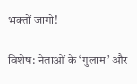भक्तों जागो!

विशेष: नेताओं के ‘गुलाम’ और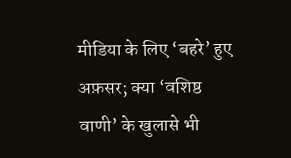मीडिया के लिए ‘बहरे’ हुए अफ़सर; क्या ‘वशिष्ठ वाणी’ के खुलासे भी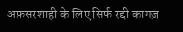अफ़सरशाही के लिए सिर्फ रद्दी कागज़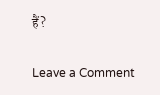हैं?

Leave a Comment